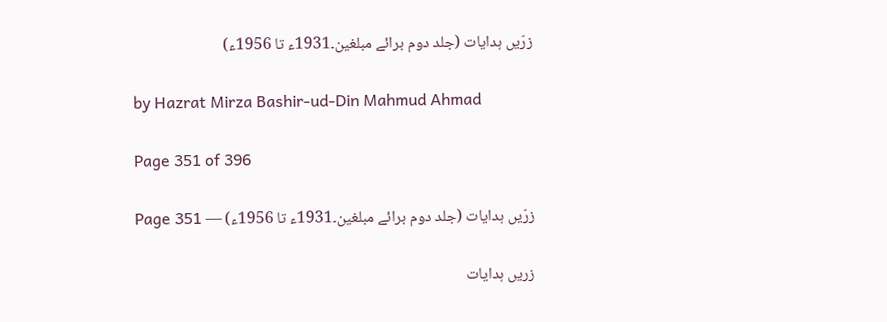زرّیں ہدایات (جلد دوم برائے مبلغین۔1931ء تا 1956ء)

by Hazrat Mirza Bashir-ud-Din Mahmud Ahmad

Page 351 of 396

زرّیں ہدایات (جلد دوم برائے مبلغین۔1931ء تا 1956ء) — Page 351

زریں ہدایات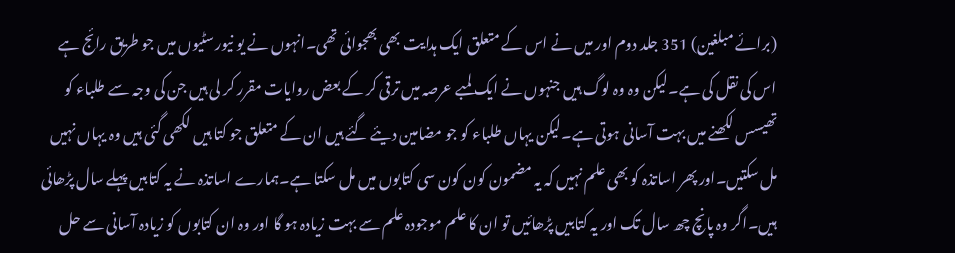(برائے مبلغین) 351 جلد دوم اور میں نے اس کے متعلق ایک ہدایت بھی بھجوائی تھی۔انہوں نے یو نیورسٹیوں میں جو طریق رائج ہے اس کی نقل کی ہے۔لیکن وہ وہ لوگ ہیں جنہوں نے ایک لمبے عرصہ میں ترقی کر کے بعض روایات مقرر کر لی ہیں جن کی وجہ سے طلباء کو تھیسس لکھنے میں بہت آسانی ہوتی ہے۔لیکن یہاں طلباء کو جو مضامین دیئے گئے ہیں ان کے متعلق جو کتا ہیں لکھی گئی ہیں وہ یہاں نہیں مل سکتیں۔اور پھر اساتذہ کو بھی علم نہیں کہ یہ مضمون کون کون سی کتابوں میں مل سکتا ہے۔ہمارے اساتذہ نے یہ کتابیں پہلے سال پڑھائی ہیں۔اگر وہ پانچ چھ سال تک اور یہ کتابیں پڑھائیں تو ان کا علم موجودہ علم سے بہت زیادہ ہو گا اور وہ ان کتابوں کو زیادہ آسانی سے حل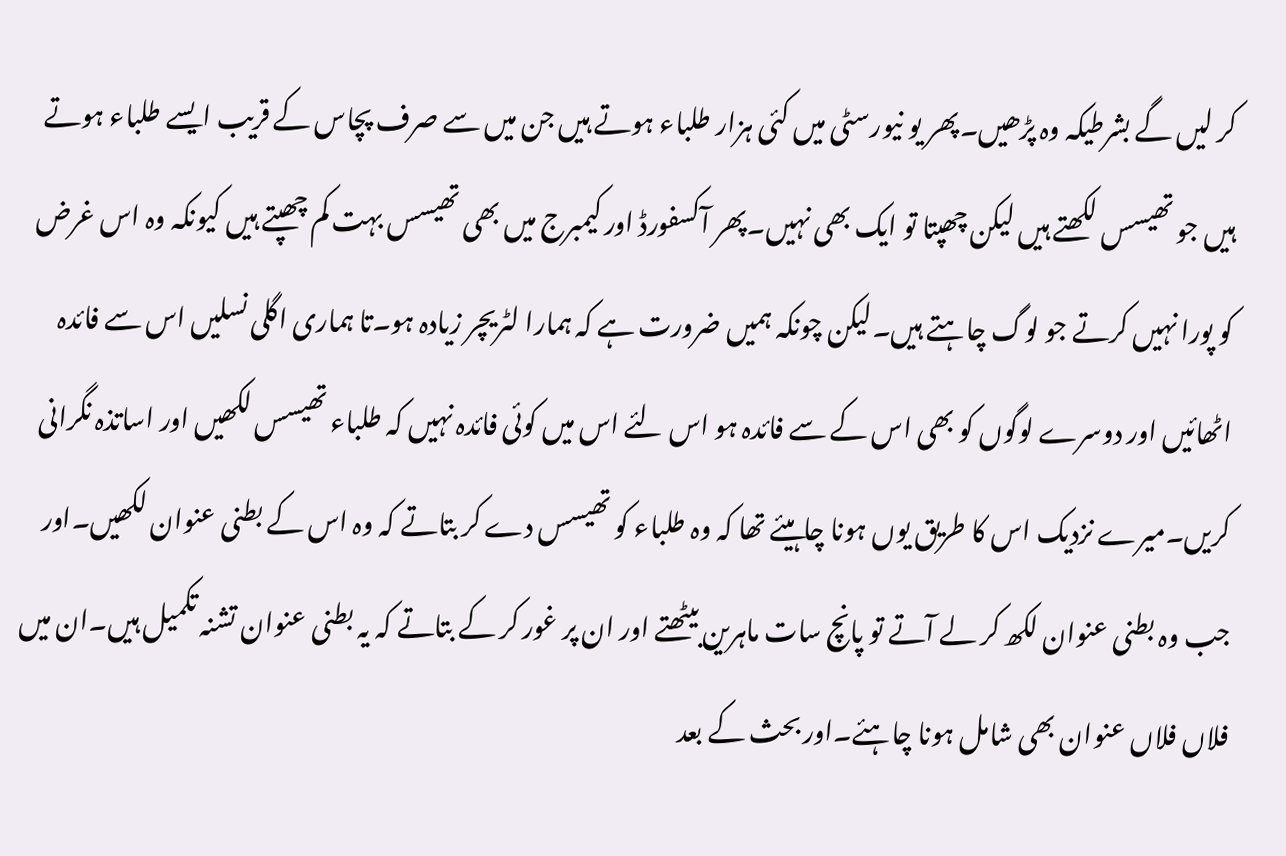کر لیں گے بشرطیکہ وہ پڑھیں۔پھر یو نیورسٹی میں کئی ہزار طلباء ہوتے ہیں جن میں سے صرف پچاس کے قریب ایسے طلباء ہوتے ہیں جو تھیسس لکھتے ہیں لیکن چھپتا تو ایک بھی نہیں۔پھر آکسفورڈ اور کیمبرج میں بھی تھیسس بہت کم چھپتے ہیں کیونکہ وہ اس غرض کو پورا نہیں کرتے جو لوگ چاہتے ہیں۔لیکن چونکہ ہمیں ضرورت ہے کہ ہمارا لٹریچر زیادہ ہو۔تا ہماری اگلی نسلیں اس سے فائدہ اٹھائیں اور دوسرے لوگوں کو بھی اس کے سے فائدہ ہو اس لئے اس میں کوئی فائدہ نہیں کہ طلباء تھیسس لکھیں اور اساتذہ نگرانی کریں۔میرے نزدیک اس کا طریق یوں ہونا چاہیئے تھا کہ وہ طلباء کو تھیسس دے کر بتاتے کہ وہ اس کے بطنی عنوان لکھیں۔اور جب وہ بطنی عنوان لکھ کر لے آتے تو پانچ سات ماہرین بیٹھتے اور ان پر غور کر کے بتاتے کہ یہ بطنی عنوان تشنہ تکمیل ہیں۔ان میں فلاں فلاں عنوان بھی شامل ہونا چاہئے۔اور بحث کے بعد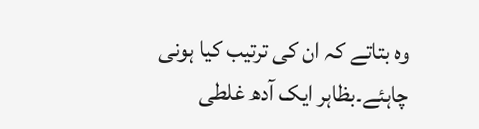وہ بتاتے کہ ان کی ترتیب کیا ہونی چاہئے۔بظاہر ایک آدھ غلطی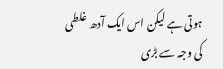ہوتی ہے لیکن اس ایک آدھ غلطی کی وجہ سے بڑی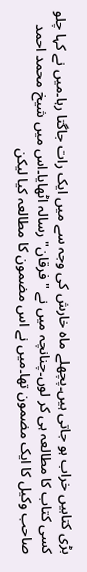بڑی کتابیں خراب ہو جاتی ہیں۔پچھلے ماہ خارش کی وجہ سے میں ایک رات جاگتا رہا۔میں نے کہا چلو کسی کتاب کا مطالعہ ہی کر لوں۔چنانچہ میں نے "فرقان" رسالہ اٹھایا۔اس میں شیخ محمد احمد صاحب وکیل کا ایک مضمون تھا۔میں نے اس مضمون کا مطالعہ کیا لیکن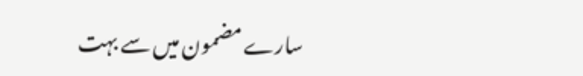سارے مضمون میں سے بہت